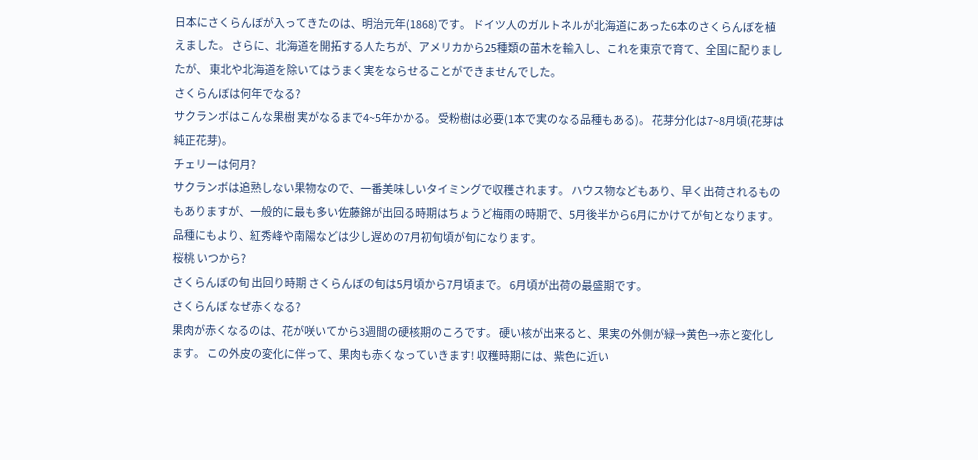日本にさくらんぼが入ってきたのは、明治元年(1868)です。 ドイツ人のガルトネルが北海道にあった6本のさくらんぼを植えました。 さらに、北海道を開拓する人たちが、アメリカから25種類の苗木を輸入し、これを東京で育て、全国に配りましたが、 東北や北海道を除いてはうまく実をならせることができませんでした。
さくらんぼは何年でなる?
サクランボはこんな果樹 実がなるまで4~5年かかる。 受粉樹は必要(1本で実のなる品種もある)。 花芽分化は7~8月頃(花芽は純正花芽)。
チェリーは何月?
サクランボは追熟しない果物なので、一番美味しいタイミングで収穫されます。 ハウス物などもあり、早く出荷されるものもありますが、一般的に最も多い佐藤錦が出回る時期はちょうど梅雨の時期で、5月後半から6月にかけてが旬となります。 品種にもより、紅秀峰や南陽などは少し遅めの7月初旬頃が旬になります。
桜桃 いつから?
さくらんぼの旬 出回り時期 さくらんぼの旬は5月頃から7月頃まで。 6月頃が出荷の最盛期です。
さくらんぼ なぜ赤くなる?
果肉が赤くなるのは、花が咲いてから3週間の硬核期のころです。 硬い核が出来ると、果実の外側が緑→黄色→赤と変化します。 この外皮の変化に伴って、果肉も赤くなっていきます! 収穫時期には、紫色に近い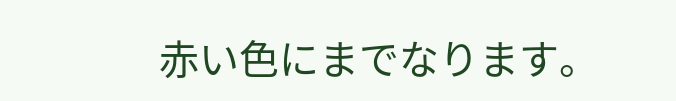赤い色にまでなります。